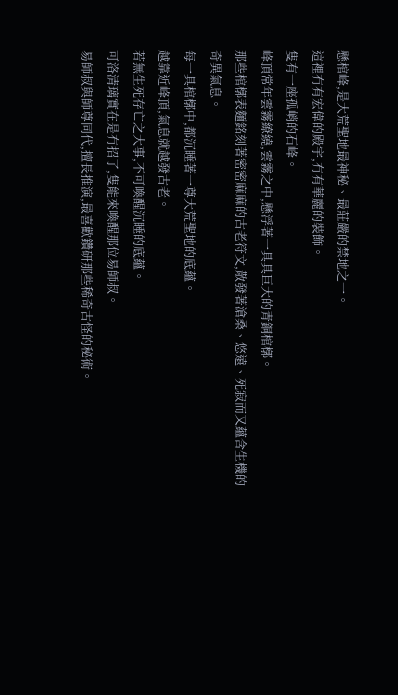懸棺峰,是大荒聖地最神秘、最莊嚴的禁地之一。
這裡冇有宏偉的殿宇,冇有華麗的裝飾。
隻有一座孤峭的石峰。
峰頂常年雲霧繚繞,雲霧之中,懸浮著一具具巨大的青銅棺槨。
那些棺槨表麵銘刻著密密麻麻的古老符文,散發著滄桑、悠遠、死寂而又蘊含生機的奇異氣息。
每一具棺槨中,都沉睡著一尊大荒聖地的底蘊。
越靠近峰頂,氣息就越發古老。
若無生死存亡之大事,不可喚醒沉睡的底蘊。
可洛清璃實在是冇招了,隻能來喚醒那位易師叔。
易師叔與師尊同代,擅長推演,最喜歡鑽研那些稀奇古怪的秘術。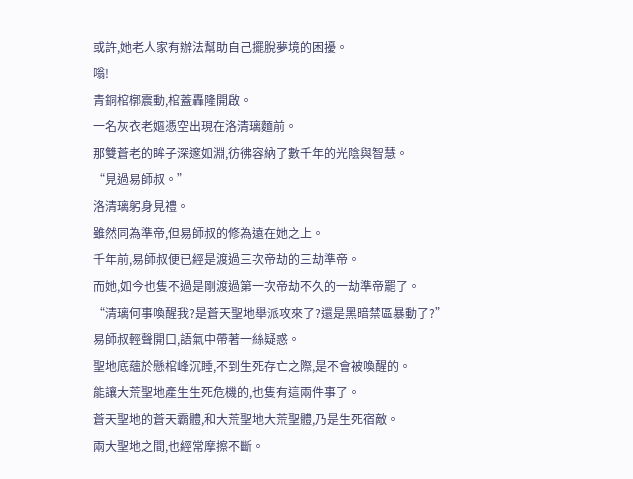或許,她老人家有辦法幫助自己擺脫夢境的困擾。
嗡!
青銅棺槨震動,棺蓋轟隆開啟。
一名灰衣老嫗憑空出現在洛清璃麵前。
那雙蒼老的眸子深邃如淵,彷彿容納了數千年的光陰與智慧。
“見過易師叔。”
洛清璃躬身見禮。
雖然同為準帝,但易師叔的修為遠在她之上。
千年前,易師叔便已經是渡過三次帝劫的三劫準帝。
而她,如今也隻不過是剛渡過第一次帝劫不久的一劫準帝罷了。
“清璃何事喚醒我?是蒼天聖地舉派攻來了?還是黑暗禁區暴動了?”
易師叔輕聲開口,語氣中帶著一絲疑惑。
聖地底蘊於懸棺峰沉睡,不到生死存亡之際,是不會被喚醒的。
能讓大荒聖地產生生死危機的,也隻有這兩件事了。
蒼天聖地的蒼天霸體,和大荒聖地大荒聖體,乃是生死宿敵。
兩大聖地之間,也經常摩擦不斷。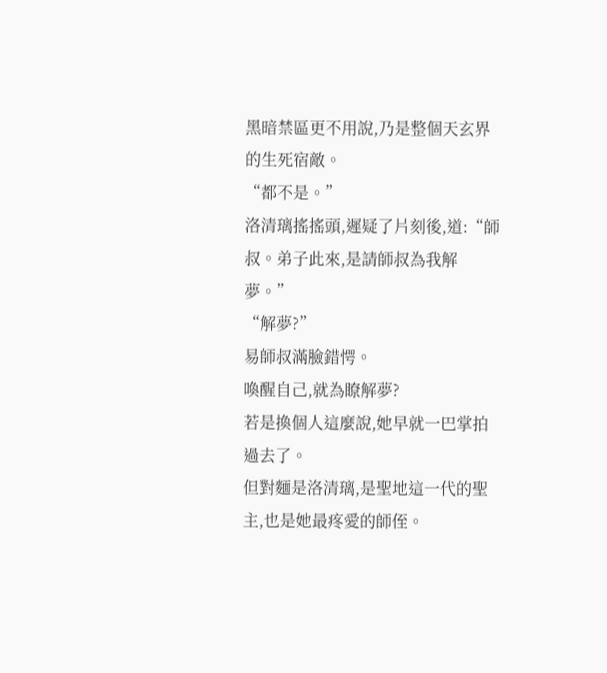黑暗禁區更不用說,乃是整個天玄界的生死宿敵。
“都不是。”
洛清璃搖搖頭,遲疑了片刻後,道:“師叔。弟子此來,是請師叔為我解夢。”
“解夢?”
易師叔滿臉錯愕。
喚醒自己,就為瞭解夢?
若是換個人這麼說,她早就一巴掌拍過去了。
但對麵是洛清璃,是聖地這一代的聖主,也是她最疼愛的師侄。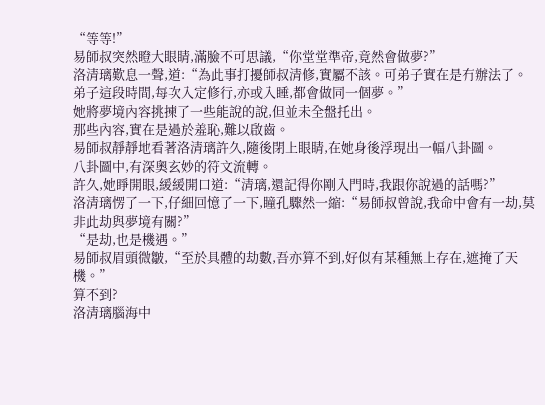“等等!”
易師叔突然瞪大眼睛,滿臉不可思議,“你堂堂準帝,竟然會做夢?”
洛清璃歎息一聲,道:“為此事打擾師叔清修,實屬不該。可弟子實在是冇辦法了。弟子這段時間,每次入定修行,亦或入睡,都會做同一個夢。”
她將夢境內容挑揀了一些能說的說,但並未全盤托出。
那些內容,實在是過於羞恥,難以啟齒。
易師叔靜靜地看著洛清璃許久,隨後閉上眼睛,在她身後浮現出一幅八卦圖。
八卦圖中,有深奧玄妙的符文流轉。
許久,她睜開眼,緩緩開口道:“清璃,還記得你剛入門時,我跟你說過的話嗎?”
洛清璃愣了一下,仔細回憶了一下,瞳孔驟然一縮:“易師叔曾說,我命中會有一劫,莫非此劫與夢境有關?”
“是劫,也是機遇。”
易師叔眉頭微皺,“至於具體的劫數,吾亦算不到,好似有某種無上存在,遮掩了天機。”
算不到?
洛清璃腦海中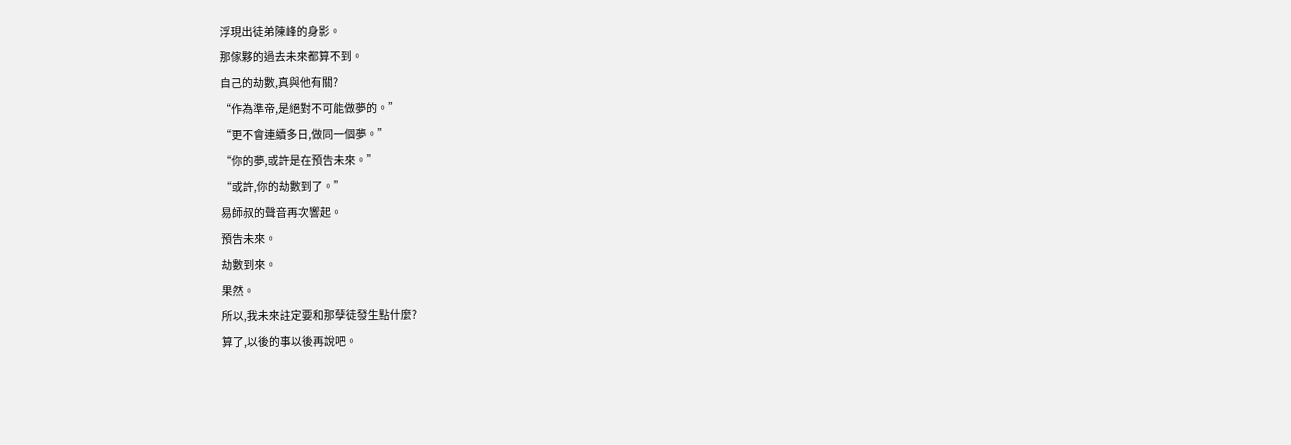浮現出徒弟陳峰的身影。
那傢夥的過去未來都算不到。
自己的劫數,真與他有關?
“作為準帝,是絕對不可能做夢的。”
“更不會連續多日,做同一個夢。”
“你的夢,或許是在預告未來。”
“或許,你的劫數到了。”
易師叔的聲音再次響起。
預告未來。
劫數到來。
果然。
所以,我未來註定要和那孽徒發生點什麼?
算了,以後的事以後再說吧。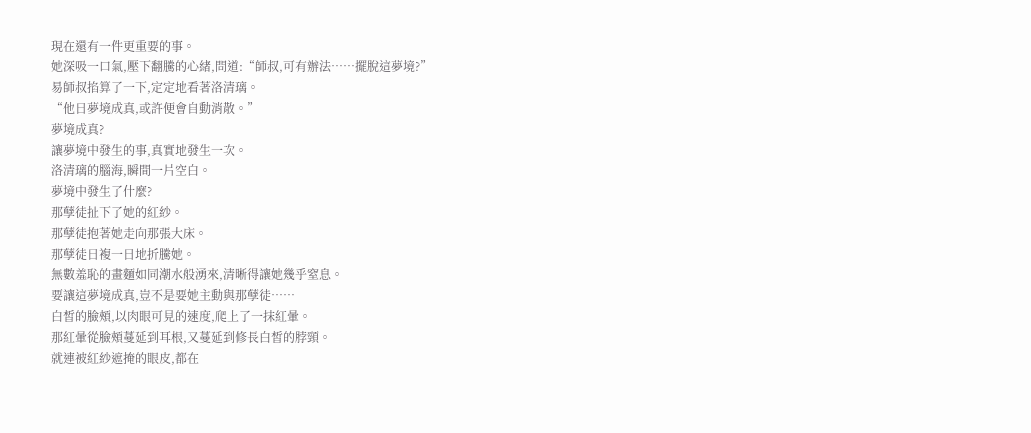現在還有一件更重要的事。
她深吸一口氣,壓下翻騰的心緒,問道:“師叔,可有辦法……擺脫這夢境?”
易師叔掐算了一下,定定地看著洛清璃。
“他日夢境成真,或許便會自動消散。”
夢境成真?
讓夢境中發生的事,真實地發生一次。
洛清璃的腦海,瞬間一片空白。
夢境中發生了什麼?
那孽徒扯下了她的紅紗。
那孽徒抱著她走向那張大床。
那孽徒日複一日地折騰她。
無數羞恥的畫麵如同潮水般湧來,清晰得讓她幾乎窒息。
要讓這夢境成真,豈不是要她主動與那孽徒……
白皙的臉頰,以肉眼可見的速度,爬上了一抹紅暈。
那紅暈從臉頰蔓延到耳根,又蔓延到修長白皙的脖頸。
就連被紅紗遮掩的眼皮,都在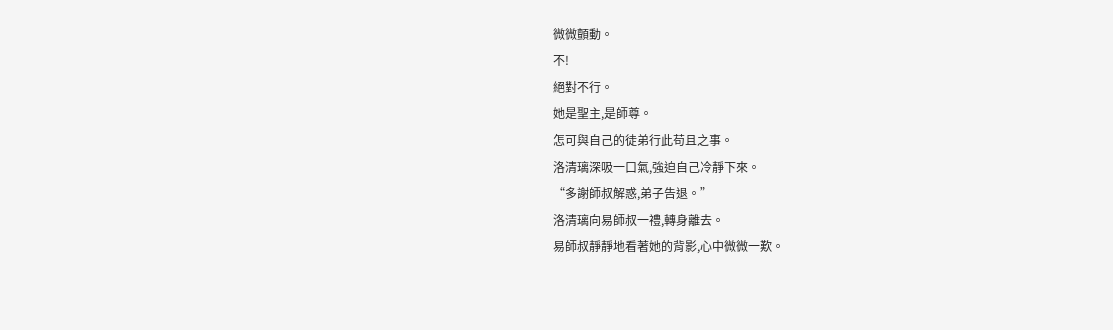微微顫動。
不!
絕對不行。
她是聖主,是師尊。
怎可與自己的徒弟行此苟且之事。
洛清璃深吸一口氣,強迫自己冷靜下來。
“多謝師叔解惑,弟子告退。”
洛清璃向易師叔一禮,轉身離去。
易師叔靜靜地看著她的背影,心中微微一歎。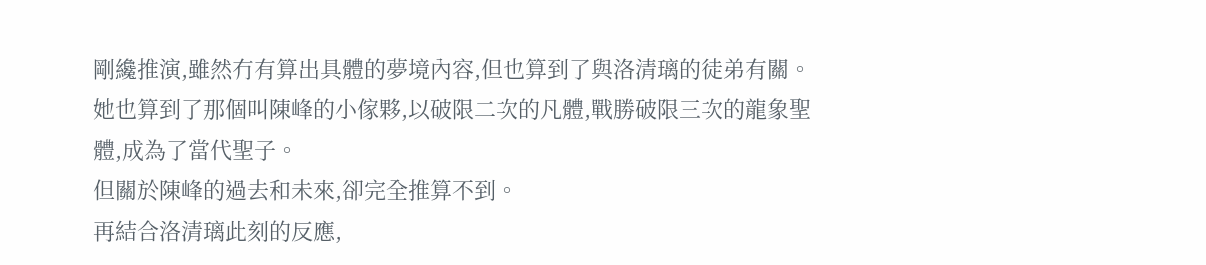剛纔推演,雖然冇有算出具體的夢境內容,但也算到了與洛清璃的徒弟有關。
她也算到了那個叫陳峰的小傢夥,以破限二次的凡體,戰勝破限三次的龍象聖體,成為了當代聖子。
但關於陳峰的過去和未來,卻完全推算不到。
再結合洛清璃此刻的反應,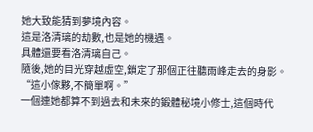她大致能猜到夢境內容。
這是洛清璃的劫數,也是她的機遇。
具體還要看洛清璃自己。
隨後,她的目光穿越虛空,鎖定了那個正往聽雨峰走去的身影。
“這小傢夥,不簡單啊。”
一個連她都算不到過去和未來的鍛體秘境小修士,這個時代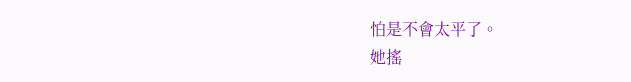怕是不會太平了。
她搖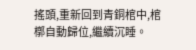搖頭,重新回到青銅棺中,棺槨自動歸位,繼續沉睡。